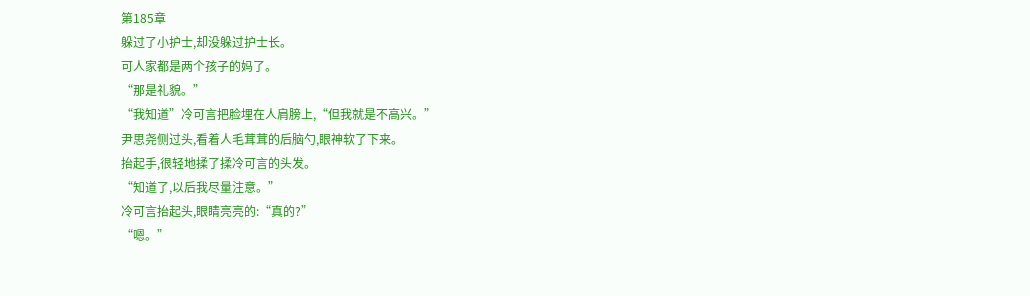第185章
躲过了小护士,却没躲过护士长。
可人家都是两个孩子的妈了。
“那是礼貌。”
“我知道”冷可言把脸埋在人肩膀上,“但我就是不高兴。”
尹思尧侧过头,看着人毛茸茸的后脑勺,眼神软了下来。
抬起手,很轻地揉了揉冷可言的头发。
“知道了,以后我尽量注意。”
冷可言抬起头,眼睛亮亮的:“真的?”
“嗯。”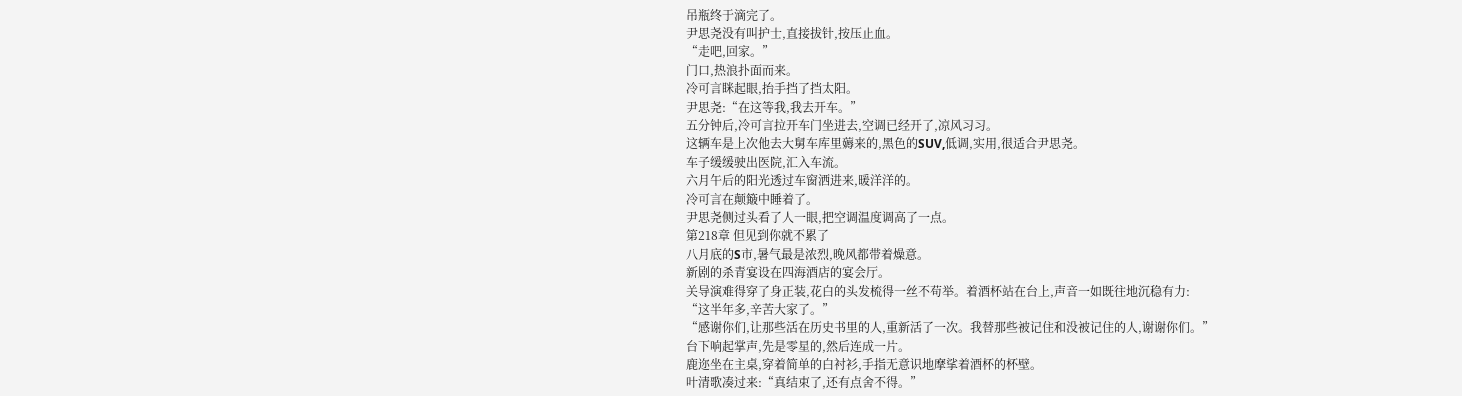吊瓶终于滴完了。
尹思尧没有叫护士,直接拔针,按压止血。
“走吧,回家。”
门口,热浪扑面而来。
冷可言眯起眼,抬手挡了挡太阳。
尹思尧:“在这等我,我去开车。”
五分钟后,冷可言拉开车门坐进去,空调已经开了,凉风习习。
这辆车是上次他去大舅车库里薅来的,黑色的SUV,低调,实用,很适合尹思尧。
车子缓缓驶出医院,汇入车流。
六月午后的阳光透过车窗洒进来,暖洋洋的。
冷可言在颠簸中睡着了。
尹思尧侧过头看了人一眼,把空调温度调高了一点。
第218章 但见到你就不累了
八月底的S市,暑气最是浓烈,晚风都带着燥意。
新剧的杀青宴设在四海酒店的宴会厅。
关导演难得穿了身正装,花白的头发梳得一丝不苟举。着酒杯站在台上,声音一如既往地沉稳有力:
“这半年多,辛苦大家了。”
“感谢你们,让那些活在历史书里的人,重新活了一次。我替那些被记住和没被记住的人,谢谢你们。”
台下响起掌声,先是零星的,然后连成一片。
鹿迩坐在主桌,穿着简单的白衬衫,手指无意识地摩挲着酒杯的杯壁。
叶清歌凑过来:“真结束了,还有点舍不得。”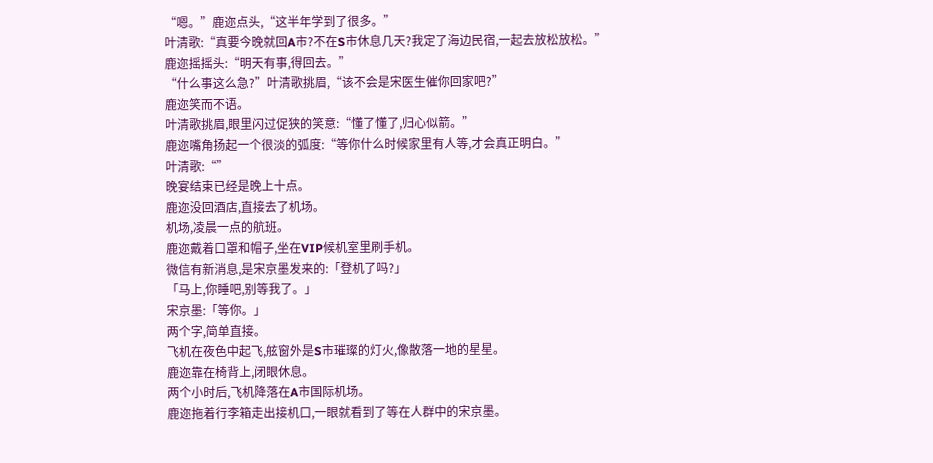“嗯。”鹿迩点头,“这半年学到了很多。”
叶清歌:“真要今晚就回A市?不在S市休息几天?我定了海边民宿,一起去放松放松。”
鹿迩摇摇头:“明天有事,得回去。”
“什么事这么急?”叶清歌挑眉,“该不会是宋医生催你回家吧?”
鹿迩笑而不语。
叶清歌挑眉,眼里闪过促狭的笑意:“懂了懂了,归心似箭。”
鹿迩嘴角扬起一个很淡的弧度:“等你什么时候家里有人等,才会真正明白。”
叶清歌:“”
晚宴结束已经是晚上十点。
鹿迩没回酒店,直接去了机场。
机场,凌晨一点的航班。
鹿迩戴着口罩和帽子,坐在VIP候机室里刷手机。
微信有新消息,是宋京墨发来的:「登机了吗?」
「马上,你睡吧,别等我了。」
宋京墨:「等你。」
两个字,简单直接。
飞机在夜色中起飞,舷窗外是S市璀璨的灯火,像散落一地的星星。
鹿迩靠在椅背上,闭眼休息。
两个小时后,飞机降落在A市国际机场。
鹿迩拖着行李箱走出接机口,一眼就看到了等在人群中的宋京墨。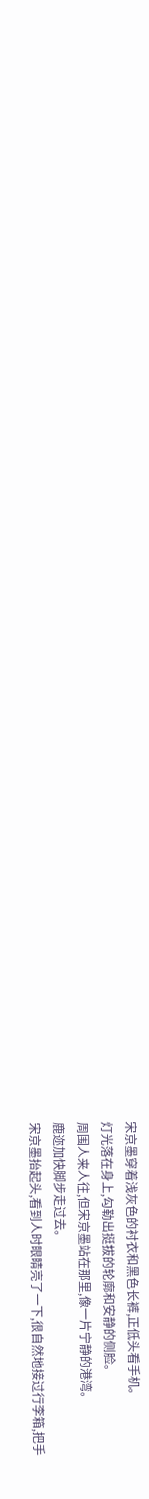宋京墨穿着浅灰色的衬衣和黑色长裤,正低头看手机。
灯光落在身上,勾勒出挺拔的轮廓和安静的侧脸。
周围人来人往,但宋京墨站在那里,像一片宁静的港湾。
鹿迩加快脚步走过去。
宋京墨抬起头,看到人时眼睛亮了一下,很自然地接过行李箱,把手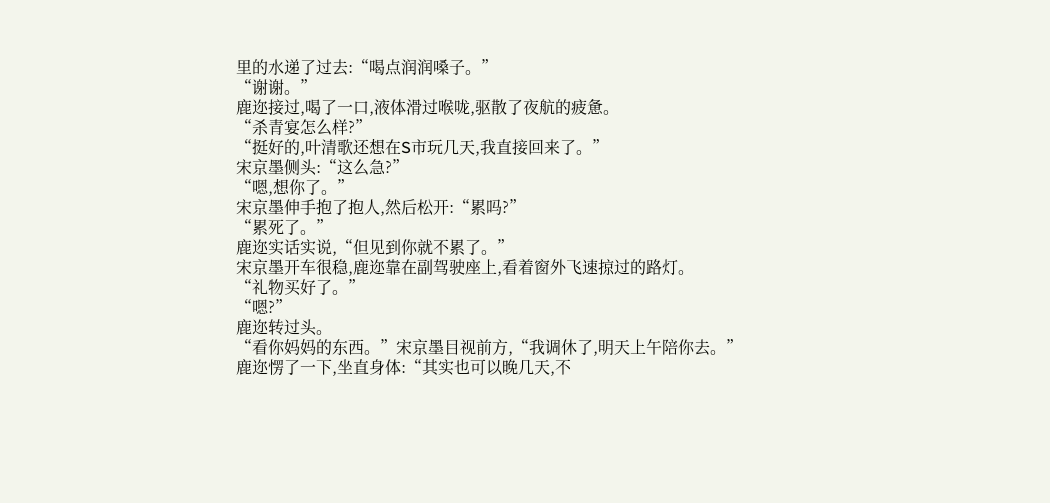里的水递了过去:“喝点润润嗓子。”
“谢谢。”
鹿迩接过,喝了一口,液体滑过喉咙,驱散了夜航的疲惫。
“杀青宴怎么样?”
“挺好的,叶清歌还想在S市玩几天,我直接回来了。”
宋京墨侧头:“这么急?”
“嗯,想你了。”
宋京墨伸手抱了抱人,然后松开:“累吗?”
“累死了。”
鹿迩实话实说,“但见到你就不累了。”
宋京墨开车很稳,鹿迩靠在副驾驶座上,看着窗外飞速掠过的路灯。
“礼物买好了。”
“嗯?”
鹿迩转过头。
“看你妈妈的东西。”宋京墨目视前方,“我调休了,明天上午陪你去。”
鹿迩愣了一下,坐直身体:“其实也可以晚几天,不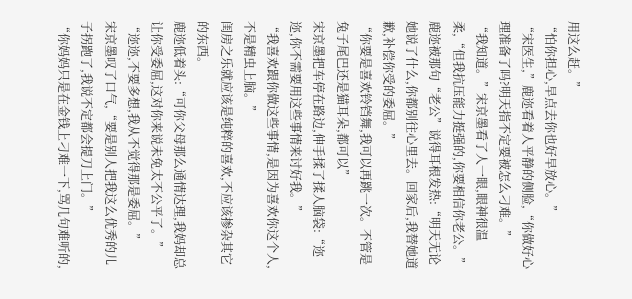用这么赶。”
“怕你担心,早点去你也好早放心。”
“宋医生,”鹿迩看着人平静的侧脸,“你做好心理准备了吗?明天指不定要被怎么刁难。”
“我知道。”宋京墨看了人一眼,眼神很温柔,“但我抗压能力挺强的,你要相信你老公。”
鹿迩被那句“老公”说得耳根发热:“明天无论她说了什么,你都别往心里去。回家后,我替她道歉,补偿你受的委屈。”
“你要是喜欢铃铛舞,我可以再跳一次。不管是兔子尾巴还是猫耳朵,都可以”
宋京墨把车停在路边,伸手揉了揉人脑袋:“迩迩,你不需要用这些事情来讨好我。”
“我喜欢跟你做这些事情,是因为喜欢你这个人,不是精虫上脑。”
闺房之乐就应该是纯粹的喜欢,不应该掺杂其它的东西。
鹿迩低着头:“可你父母那么通情达理,我妈却总让你受委屈,这对你来说未免太不公平了。”
“迩迩,不要多想,我从不觉得那是委屈。”
宋京墨叹了口气,“要是别人把我这么优秀的儿子拐跑了,我说不定都会提刀上门。”
“你妈妈只是在金钱上刁难一下,骂几句难听的,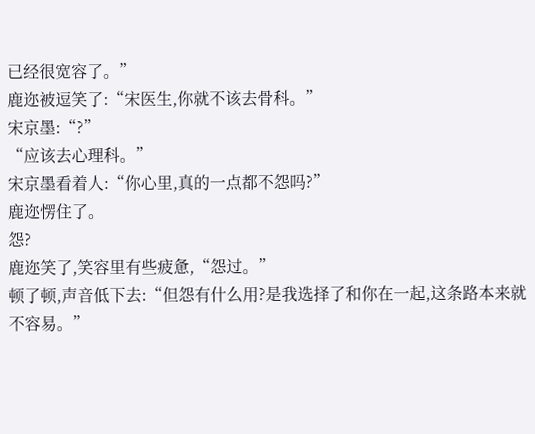已经很宽容了。”
鹿迩被逗笑了:“宋医生,你就不该去骨科。”
宋京墨:“?”
“应该去心理科。”
宋京墨看着人:“你心里,真的一点都不怨吗?”
鹿迩愣住了。
怨?
鹿迩笑了,笑容里有些疲惫,“怨过。”
顿了顿,声音低下去:“但怨有什么用?是我选择了和你在一起,这条路本来就不容易。”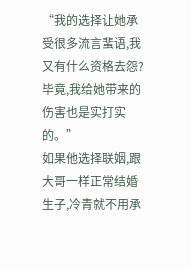“我的选择让她承受很多流言蜚语,我又有什么资格去怨?毕竟,我给她带来的伤害也是实打实的。”
如果他选择联姻,跟大哥一样正常结婚生子,冷青就不用承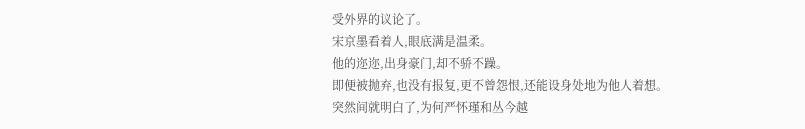受外界的议论了。
宋京墨看着人,眼底满是温柔。
他的迩迩,出身豪门,却不骄不躁。
即便被抛弃,也没有报复,更不曾怨恨,还能设身处地为他人着想。
突然间就明白了,为何严怀瑾和丛今越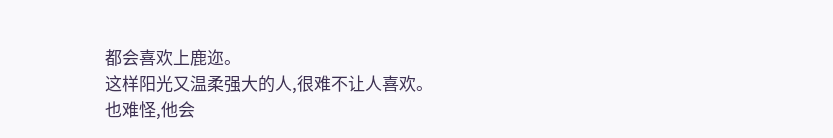都会喜欢上鹿迩。
这样阳光又温柔强大的人,很难不让人喜欢。
也难怪,他会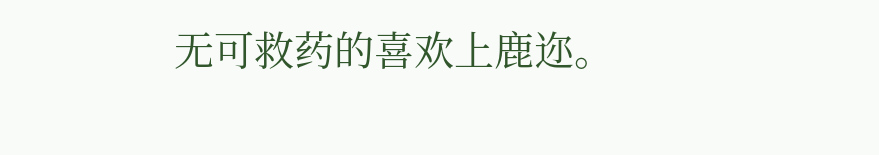无可救药的喜欢上鹿迩。